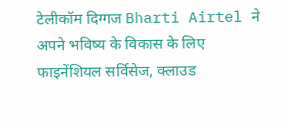टेलीकॉम दिग्गज Bharti Airtel ने अपने भविष्य के विकास के लिए फाइनेंशियल सर्विसेज, क्लाउड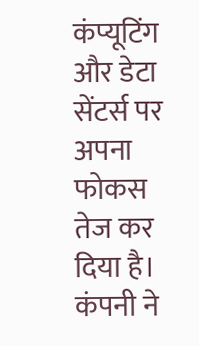कंप्यूटिंग और डेटा सेंटर्स पर अपना फोकस तेज कर दिया है। कंपनी ने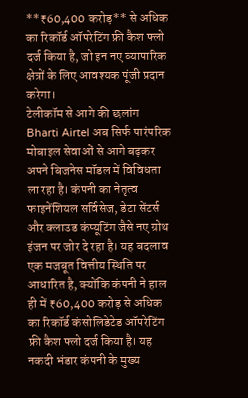**₹60,400 करोड़** से अधिक का रिकॉर्ड ऑपरेटिंग फ्री कैश फ्लो दर्ज किया है, जो इन नए व्यापारिक क्षेत्रों के लिए आवश्यक पूंजी प्रदान करेगा।
टेलीकॉम से आगे की छलांग
Bharti Airtel अब सिर्फ पारंपरिक मोबाइल सेवाओं से आगे बढ़कर अपने बिजनेस मॉडल में विविधता ला रहा है। कंपनी का नेतृत्व फाइनेंशियल सर्विसेज, डेटा सेंटर्स और क्लाउड कंप्यूटिंग जैसे नए ग्रोथ इंजन पर जोर दे रहा है। यह बदलाव एक मजबूत वित्तीय स्थिति पर आधारित है, क्योंकि कंपनी ने हाल ही में ₹60,400 करोड़ से अधिक का रिकॉर्ड कंसोलिडेटेड ऑपरेटिंग फ्री कैश फ्लो दर्ज किया है। यह नकदी भंडार कंपनी के मुख्य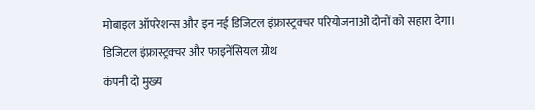मोबाइल ऑपरेशन्स और इन नई डिजिटल इंफ्रास्ट्रक्चर परियोजनाओं दोनों को सहारा देगा।
डिजिटल इंफ्रास्ट्रक्चर और फाइनेंसियल ग्रोथ
कंपनी दो मुख्य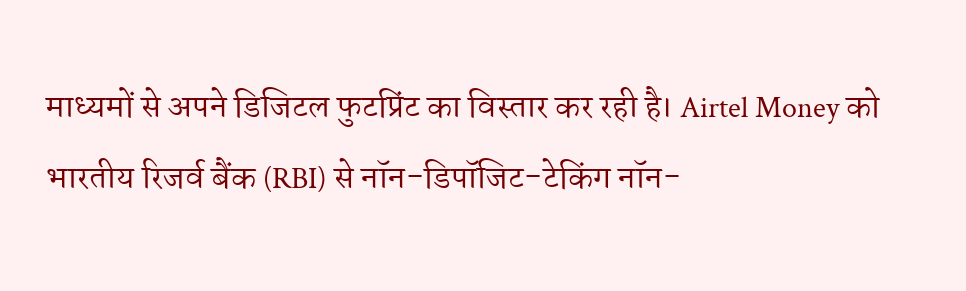माध्यमों से अपने डिजिटल फुटप्रिंट का विस्तार कर रही है। Airtel Money को भारतीय रिजर्व बैंक (RBI) से नॉन-डिपॉजिट-टेकिंग नॉन-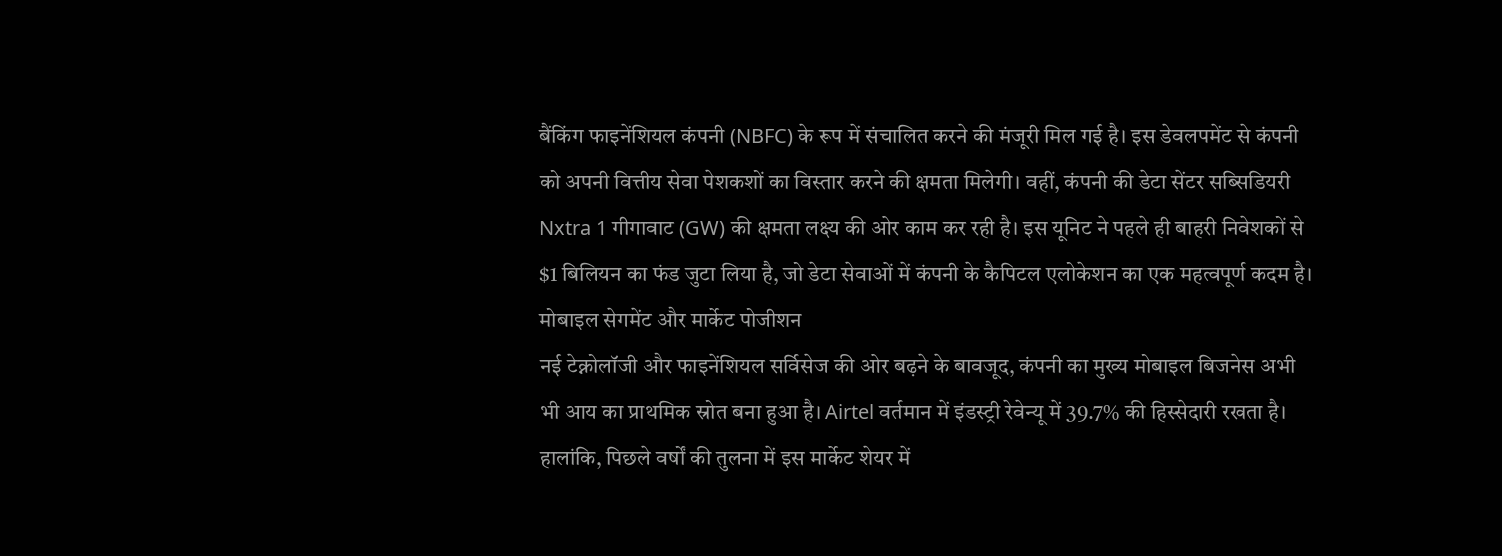बैंकिंग फाइनेंशियल कंपनी (NBFC) के रूप में संचालित करने की मंजूरी मिल गई है। इस डेवलपमेंट से कंपनी को अपनी वित्तीय सेवा पेशकशों का विस्तार करने की क्षमता मिलेगी। वहीं, कंपनी की डेटा सेंटर सब्सिडियरी Nxtra 1 गीगावाट (GW) की क्षमता लक्ष्य की ओर काम कर रही है। इस यूनिट ने पहले ही बाहरी निवेशकों से $1 बिलियन का फंड जुटा लिया है, जो डेटा सेवाओं में कंपनी के कैपिटल एलोकेशन का एक महत्वपूर्ण कदम है।
मोबाइल सेगमेंट और मार्केट पोजीशन
नई टेक्नोलॉजी और फाइनेंशियल सर्विसेज की ओर बढ़ने के बावजूद, कंपनी का मुख्य मोबाइल बिजनेस अभी भी आय का प्राथमिक स्रोत बना हुआ है। Airtel वर्तमान में इंडस्ट्री रेवेन्यू में 39.7% की हिस्सेदारी रखता है। हालांकि, पिछले वर्षों की तुलना में इस मार्केट शेयर में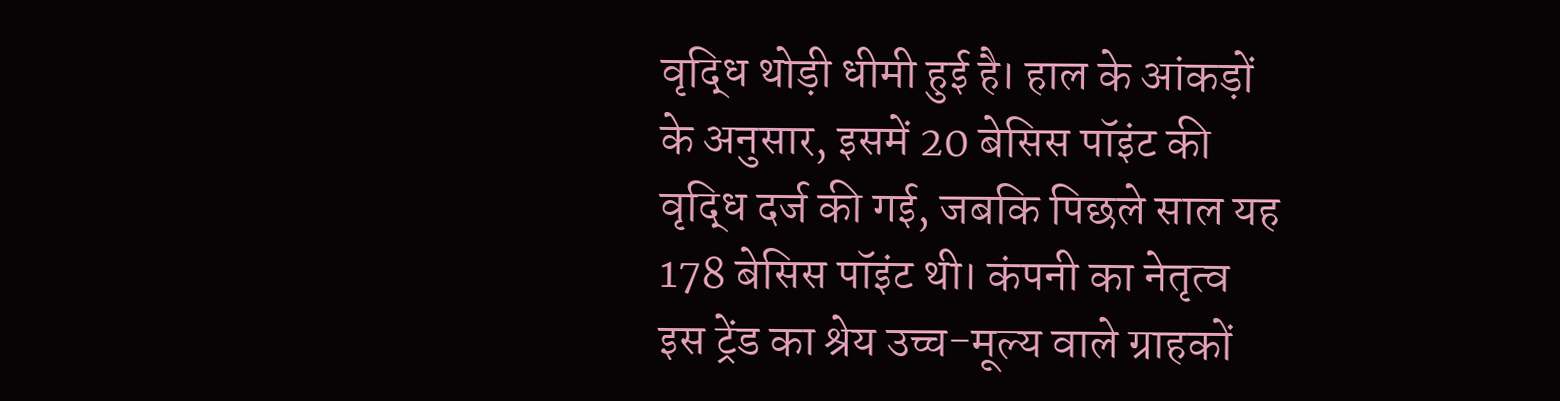वृद्धि थोड़ी धीमी हुई है। हाल के आंकड़ों के अनुसार, इसमें 20 बेसिस पॉइंट की वृद्धि दर्ज की गई, जबकि पिछले साल यह 178 बेसिस पॉइंट थी। कंपनी का नेतृत्व इस ट्रेंड का श्रेय उच्च-मूल्य वाले ग्राहकों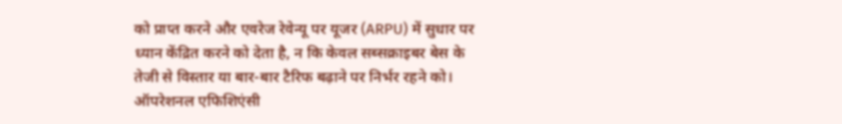को प्राप्त करने और एवरेज रेवेन्यू पर यूजर (ARPU) में सुधार पर ध्यान केंद्रित करने को देता है, न कि केवल सब्सक्राइबर बेस के तेजी से विस्तार या बार-बार टैरिफ बढ़ाने पर निर्भर रहने को।
ऑपरेशनल एफिशिएंसी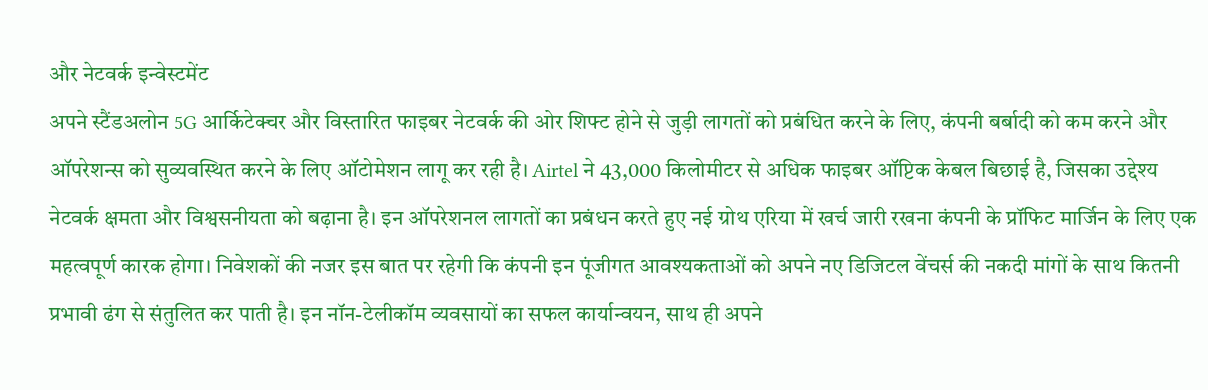और नेटवर्क इन्वेस्टमेंट
अपने स्टैंडअलोन 5G आर्किटेक्चर और विस्तारित फाइबर नेटवर्क की ओर शिफ्ट होने से जुड़ी लागतों को प्रबंधित करने के लिए, कंपनी बर्बादी को कम करने और ऑपरेशन्स को सुव्यवस्थित करने के लिए ऑटोमेशन लागू कर रही है। Airtel ने 43,000 किलोमीटर से अधिक फाइबर ऑप्टिक केबल बिछाई है, जिसका उद्देश्य नेटवर्क क्षमता और विश्वसनीयता को बढ़ाना है। इन ऑपरेशनल लागतों का प्रबंधन करते हुए नई ग्रोथ एरिया में खर्च जारी रखना कंपनी के प्रॉफिट मार्जिन के लिए एक महत्वपूर्ण कारक होगा। निवेशकों की नजर इस बात पर रहेगी कि कंपनी इन पूंजीगत आवश्यकताओं को अपने नए डिजिटल वेंचर्स की नकदी मांगों के साथ कितनी प्रभावी ढंग से संतुलित कर पाती है। इन नॉन-टेलीकॉम व्यवसायों का सफल कार्यान्वयन, साथ ही अपने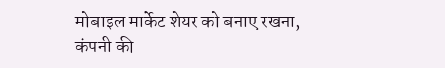मोबाइल मार्केट शेयर को बनाए रखना, कंपनी की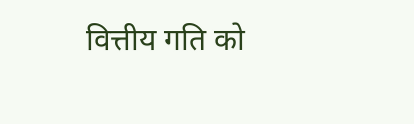वित्तीय गति को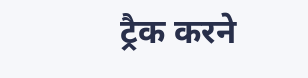ट्रैक करने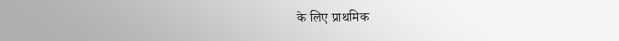के लिए प्राथमिक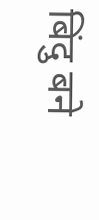बिंदु बने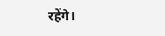रहेंगे।